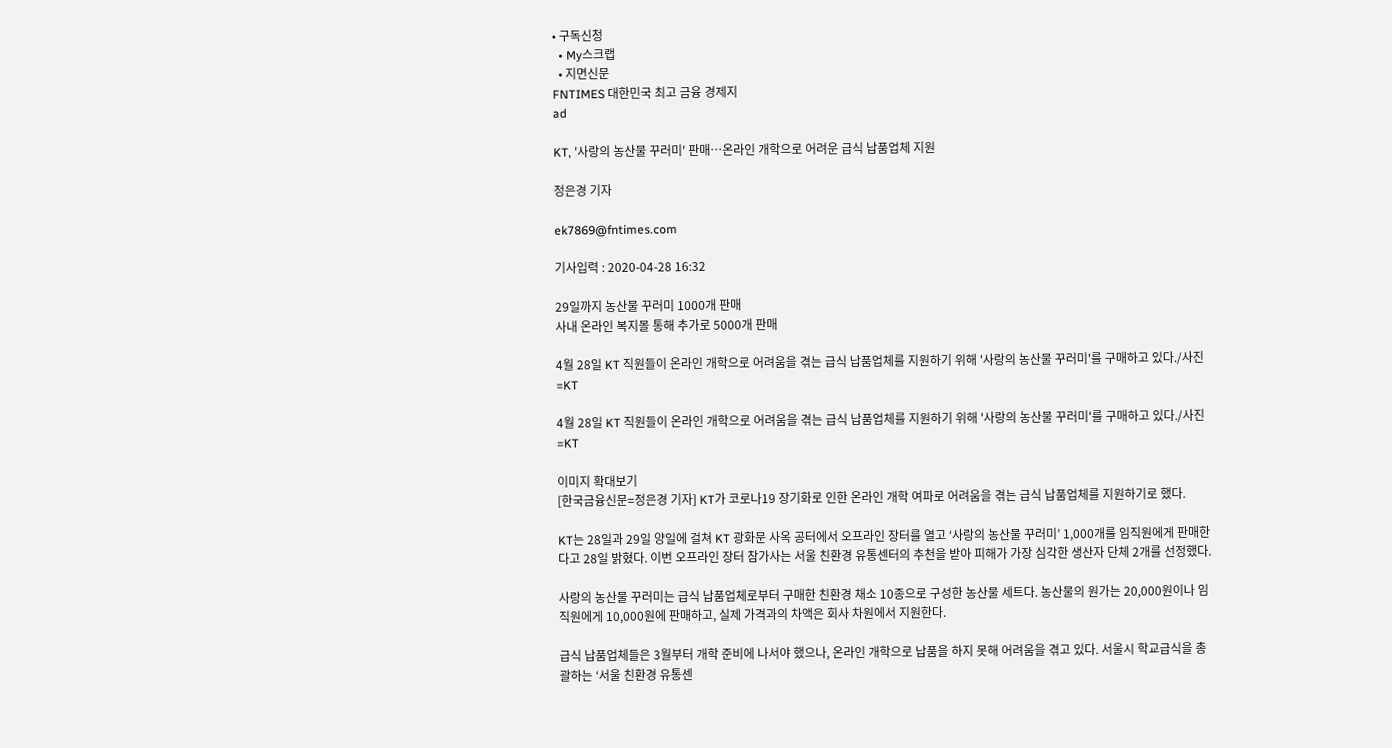• 구독신청
  • My스크랩
  • 지면신문
FNTIMES 대한민국 최고 금융 경제지
ad

KT, '사랑의 농산물 꾸러미' 판매…온라인 개학으로 어려운 급식 납품업체 지원

정은경 기자

ek7869@fntimes.com

기사입력 : 2020-04-28 16:32

29일까지 농산물 꾸러미 1000개 판매
사내 온라인 복지몰 통해 추가로 5000개 판매

4월 28일 KT 직원들이 온라인 개학으로 어려움을 겪는 급식 납품업체를 지원하기 위해 '사랑의 농산물 꾸러미'를 구매하고 있다./사진=KT

4월 28일 KT 직원들이 온라인 개학으로 어려움을 겪는 급식 납품업체를 지원하기 위해 '사랑의 농산물 꾸러미'를 구매하고 있다./사진=KT

이미지 확대보기
[한국금융신문=정은경 기자] KT가 코로나19 장기화로 인한 온라인 개학 여파로 어려움을 겪는 급식 납품업체를 지원하기로 했다.

KT는 28일과 29일 양일에 걸쳐 KT 광화문 사옥 공터에서 오프라인 장터를 열고 ‘사랑의 농산물 꾸러미’ 1,000개를 임직원에게 판매한다고 28일 밝혔다. 이번 오프라인 장터 참가사는 서울 친환경 유통센터의 추천을 받아 피해가 가장 심각한 생산자 단체 2개를 선정했다.

사랑의 농산물 꾸러미는 급식 납품업체로부터 구매한 친환경 채소 10종으로 구성한 농산물 세트다. 농산물의 원가는 20,000원이나 임직원에게 10,000원에 판매하고, 실제 가격과의 차액은 회사 차원에서 지원한다.

급식 납품업체들은 3월부터 개학 준비에 나서야 했으나, 온라인 개학으로 납품을 하지 못해 어려움을 겪고 있다. 서울시 학교급식을 총괄하는 ‘서울 친환경 유통센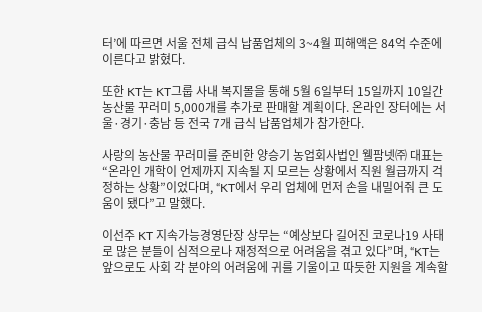터’에 따르면 서울 전체 급식 납품업체의 3~4월 피해액은 84억 수준에 이른다고 밝혔다.

또한 KT는 KT그룹 사내 복지몰을 통해 5월 6일부터 15일까지 10일간 농산물 꾸러미 5,000개를 추가로 판매할 계획이다. 온라인 장터에는 서울·경기·충남 등 전국 7개 급식 납품업체가 참가한다.

사랑의 농산물 꾸러미를 준비한 양승기 농업회사법인 웰팜넷㈜ 대표는 “온라인 개학이 언제까지 지속될 지 모르는 상황에서 직원 월급까지 걱정하는 상황”이었다며, “KT에서 우리 업체에 먼저 손을 내밀어줘 큰 도움이 됐다”고 말했다.

이선주 KT 지속가능경영단장 상무는 “예상보다 길어진 코로나19 사태로 많은 분들이 심적으로나 재정적으로 어려움을 겪고 있다”며, “KT는 앞으로도 사회 각 분야의 어려움에 귀를 기울이고 따듯한 지원을 계속할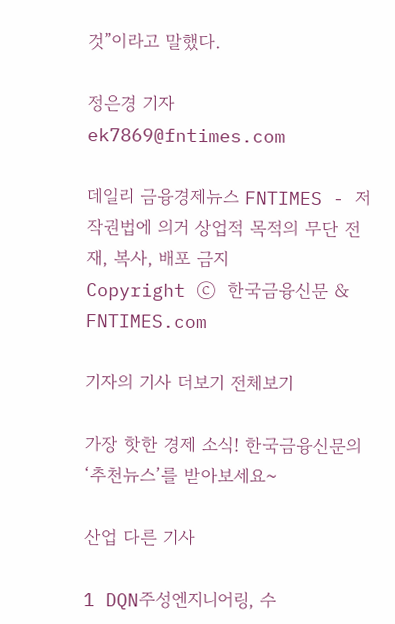것”이라고 말했다.

정은경 기자 ek7869@fntimes.com

데일리 금융경제뉴스 FNTIMES - 저작권법에 의거 상업적 목적의 무단 전재, 복사, 배포 금지
Copyright ⓒ 한국금융신문 & FNTIMES.com

기자의 기사 더보기 전체보기

가장 핫한 경제 소식! 한국금융신문의 ‘추천뉴스’를 받아보세요~

산업 다른 기사

1 DQN주성엔지니어링, 수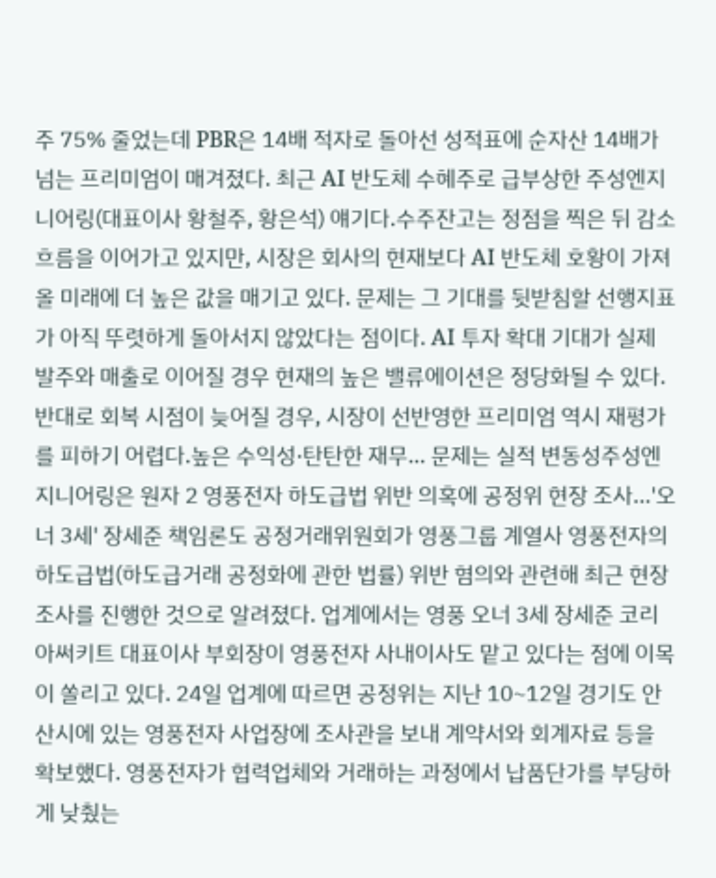주 75% 줄었는데 PBR은 14배 적자로 돌아선 성적표에 순자산 14배가 넘는 프리미엄이 매겨졌다. 최근 AI 반도체 수혜주로 급부상한 주성엔지니어링(대표이사 황철주, 황은석) 얘기다.수주잔고는 정점을 찍은 뒤 감소 흐름을 이어가고 있지만, 시장은 회사의 현재보다 AI 반도체 호황이 가져올 미래에 더 높은 값을 매기고 있다. 문제는 그 기대를 뒷받침할 선행지표가 아직 뚜렷하게 돌아서지 않았다는 점이다. AI 투자 확대 기대가 실제 발주와 매출로 이어질 경우 현재의 높은 밸류에이션은 정당화될 수 있다. 반대로 회복 시점이 늦어질 경우, 시장이 선반영한 프리미엄 역시 재평가를 피하기 어렵다.높은 수익성·탄탄한 재무… 문제는 실적 변동성주성엔지니어링은 원자 2 영풍전자 하도급법 위반 의혹에 공정위 현장 조사...'오너 3세' 장세준 책임론도 공정거래위원회가 영풍그룹 계열사 영풍전자의 하도급법(하도급거래 공정화에 관한 법률) 위반 혐의와 관련해 최근 현장조사를 진행한 것으로 알려졌다. 업계에서는 영풍 오너 3세 장세준 코리아써키트 대표이사 부회장이 영풍전자 사내이사도 맡고 있다는 점에 이목이 쏠리고 있다. 24일 업계에 따르면 공정위는 지난 10~12일 경기도 안산시에 있는 영풍전자 사업장에 조사관을 보내 계약서와 회계자료 등을 확보했다. 영풍전자가 협력업체와 거래하는 과정에서 납품단가를 부당하게 낮췄는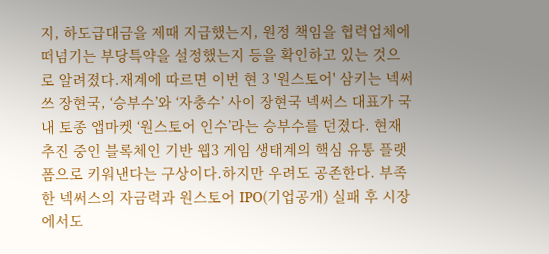지, 하도급대금을 제때 지급했는지, 원정 책임을 협력업체에 떠넘기는 부당특약을 설정했는지 등을 확인하고 있는 것으로 알려졌다.재계에 따르면 이번 현 3 '원스토어' 삼키는 넥써쓰 장현국, ‘승부수’와 ‘자충수’ 사이 장현국 넥써스 대표가 국내 토종 앱마켓 ‘원스토어 인수’라는 승부수를 던졌다. 현재 추진 중인 블록체인 기반 웹3 게임 생태계의 핵심 유통 플랫폼으로 키워낸다는 구상이다.하지만 우려도 공존한다. 부족한 넥써스의 자금력과 원스토어 IPO(기업공개) 실패 후 시장에서도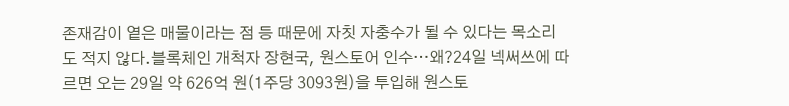존재감이 옅은 매물이라는 점 등 때문에 자칫 자충수가 될 수 있다는 목소리도 적지 않다.블록체인 개척자 장현국, 원스토어 인수…왜?24일 넥써쓰에 따르면 오는 29일 약 626억 원(1주당 3093원)을 투입해 원스토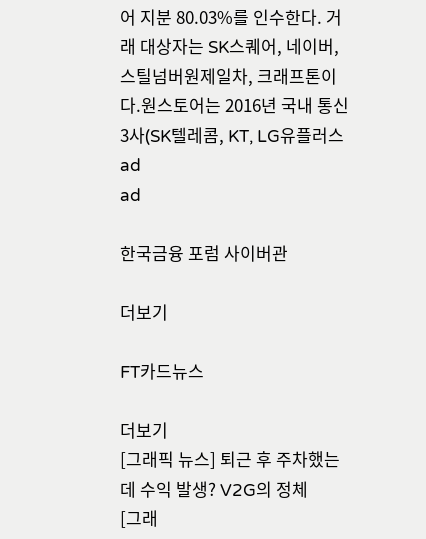어 지분 80.03%를 인수한다. 거래 대상자는 SK스퀘어, 네이버, 스틸넘버원제일차, 크래프톤이다.원스토어는 2016년 국내 통신 3사(SK텔레콤, KT, LG유플러스
ad
ad

한국금융 포럼 사이버관

더보기

FT카드뉴스

더보기
[그래픽 뉴스] 퇴근 후 주차했는데 수익 발생? V2G의 정체
[그래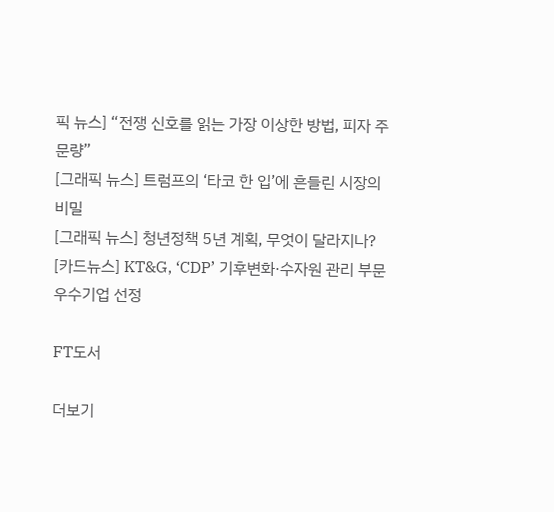픽 뉴스] “전쟁 신호를 읽는 가장 이상한 방법, 피자 주문량”
[그래픽 뉴스] 트럼프의 ‘타코 한 입’에 흔들린 시장의 비밀
[그래픽 뉴스] 청년정책 5년 계획, 무엇이 달라지나?
[카드뉴스] KT&G, ‘CDP’ 기후변화·수자원 관리 부문 우수기업 선정

FT도서

더보기